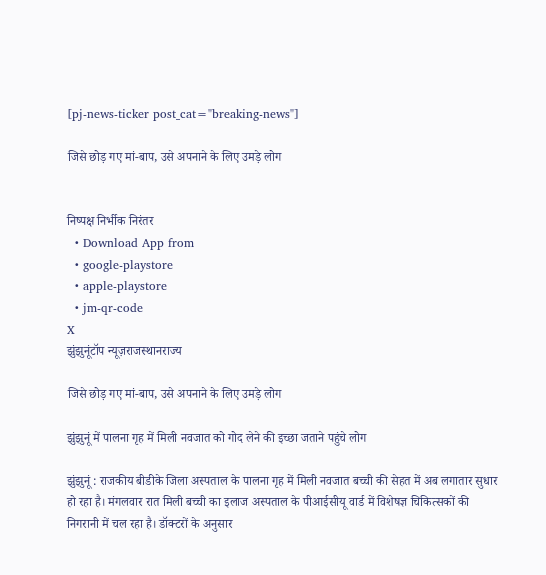[pj-news-ticker post_cat="breaking-news"]

जिसे छोड़ गए मां-बाप, उसे अपनाने के लिए उमड़े लोग


निष्पक्ष निर्भीक निरंतर
  • Download App from
  • google-playstore
  • apple-playstore
  • jm-qr-code
X
झुंझुनूंटॉप न्यूज़राजस्थानराज्य

जिसे छोड़ गए मां-बाप, उसे अपनाने के लिए उमड़े लोग

झुंझुनूं में पालना गृह में मिली नवजात को गोद लेने की इच्छा जताने पहुंचे लोग

झुंझुनूं : राजकीय बीडीके जिला अस्पताल के पालना गृह में मिली नवजात बच्ची की सेहत में अब लगातार सुधार हो रहा है। मंगलवार रात मिली बच्ची का इलाज अस्पताल के पीआईसीयू वार्ड में विशेषज्ञ चिकित्सकों की निगरानी में चल रहा है। डॉक्टरों के अनुसार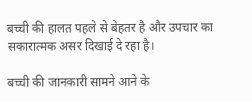बच्ची की हालत पहले से बेहतर है और उपचार का सकारात्मक असर दिखाई दे रहा है।

बच्ची की जानकारी सामने आने के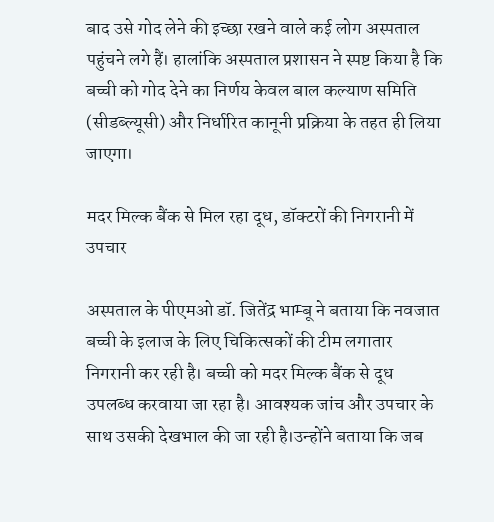बाद उसे गोद लेने की इच्छा रखने वाले कई लोग अस्पताल पहुंचने लगे हैं। हालांकि अस्पताल प्रशासन ने स्पष्ट किया है कि बच्ची को गोद देने का निर्णय केवल बाल कल्याण समिति (सीडब्ल्यूसी) और निर्धारित कानूनी प्रक्रिया के तहत ही लिया जाएगा।

मदर मिल्क बैंक से मिल रहा दूध, डॉक्टरों की निगरानी में उपचार

अस्पताल के पीएमओ डॉ. जितेंद्र भाम्बू ने बताया कि नवजात बच्ची के इलाज के लिए चिकित्सकों की टीम लगातार निगरानी कर रही है। बच्ची को मदर मिल्क बैंक से दूध उपलब्ध करवाया जा रहा है। आवश्यक जांच और उपचार के साथ उसकी देखभाल की जा रही है।उन्होंने बताया कि जब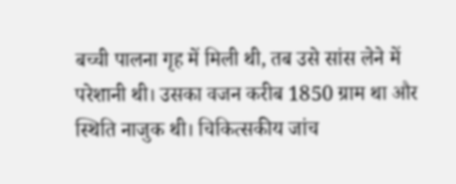बच्ची पालना गृह में मिली थी, तब उसे सांस लेने में परेशानी थी। उसका वजन करीब 1850 ग्राम था और स्थिति नाजुक थी। चिकित्सकीय जांच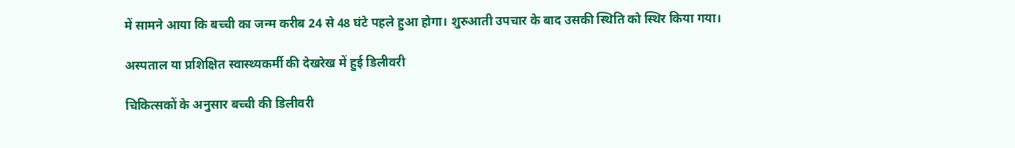में सामने आया कि बच्ची का जन्म करीब 24 से 48 घंटे पहले हुआ होगा। शुरुआती उपचार के बाद उसकी स्थिति को स्थिर किया गया।

अस्पताल या प्रशिक्षित स्वास्थ्यकर्मी की देखरेख में हुई डिलीवरी

चिकित्सकों के अनुसार बच्ची की डिलीवरी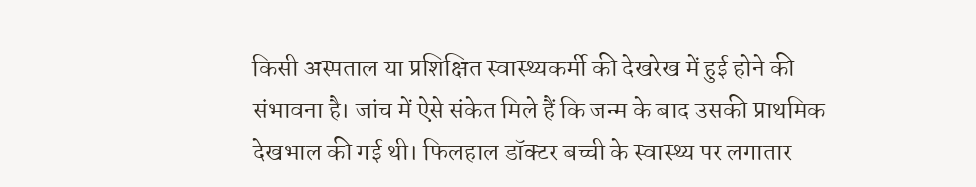किसी अस्पताल या प्रशिक्षित स्वास्थ्यकर्मी की देखरेख में हुई होने की संभावना है। जांच में ऐसे संकेत मिले हैं कि जन्म के बाद उसकी प्राथमिक देखभाल की गई थी। फिलहाल डॉक्टर बच्ची के स्वास्थ्य पर लगातार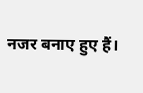नजर बनाए हुए हैं।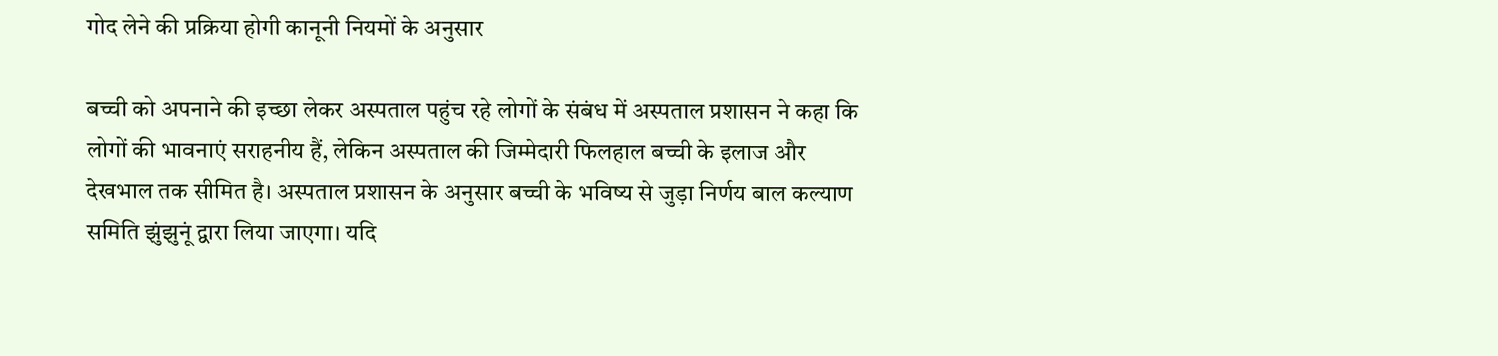गोद लेने की प्रक्रिया होगी कानूनी नियमों के अनुसार

बच्ची को अपनाने की इच्छा लेकर अस्पताल पहुंच रहे लोगों के संबंध में अस्पताल प्रशासन ने कहा कि लोगों की भावनाएं सराहनीय हैं, लेकिन अस्पताल की जिम्मेदारी फिलहाल बच्ची के इलाज और देखभाल तक सीमित है। अस्पताल प्रशासन के अनुसार बच्ची के भविष्य से जुड़ा निर्णय बाल कल्याण समिति झुंझुनूं द्वारा लिया जाएगा। यदि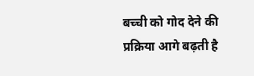बच्ची को गोद देने की प्रक्रिया आगे बढ़ती है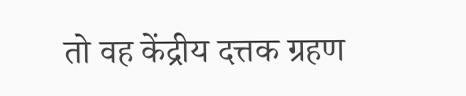तो वह केंद्रीय दत्तक ग्रहण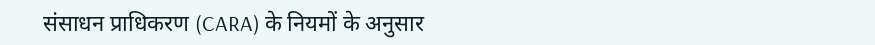संसाधन प्राधिकरण (CARA) के नियमों के अनुसार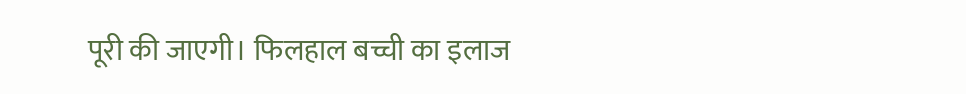पूरी की जाएगी। फिलहाल बच्ची का इलाज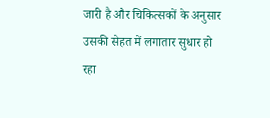जारी है और चिकित्सकों के अनुसार उसकी सेहत में लगातार सुधार हो रहा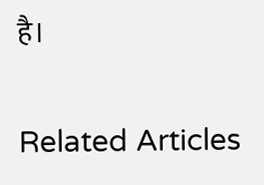है।

Related Articles